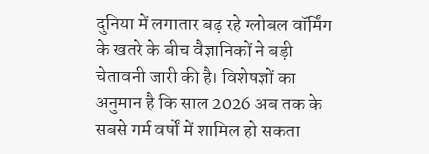दुनिया में लगातार बढ़ रहे ग्लोबल वॉर्मिंग के खतरे के बीच वैज्ञानिकों ने बड़ी चेतावनी जारी की है। विशेषज्ञों का अनुमान है कि साल 2026 अब तक के सबसे गर्म वर्षों में शामिल हो सकता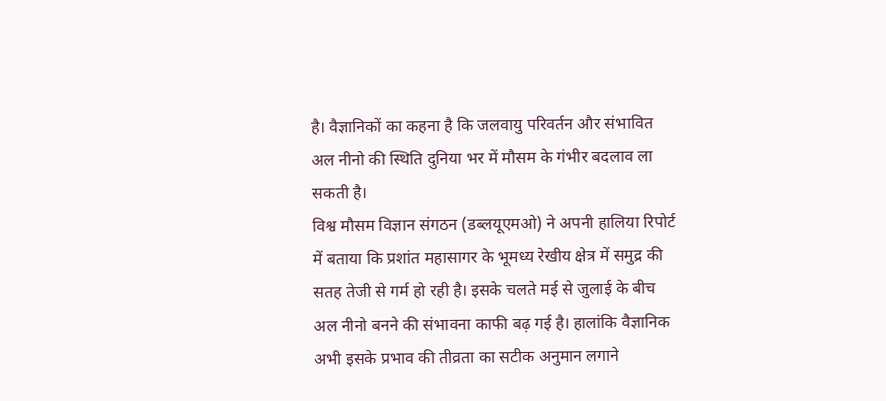है। वैज्ञानिकों का कहना है कि जलवायु परिवर्तन और संभावित अल नीनो की स्थिति दुनिया भर में मौसम के गंभीर बदलाव ला सकती है।
विश्व मौसम विज्ञान संगठन (डब्लयूएमओ) ने अपनी हालिया रिपोर्ट में बताया कि प्रशांत महासागर के भूमध्य रेखीय क्षेत्र में समुद्र की सतह तेजी से गर्म हो रही है। इसके चलते मई से जुलाई के बीच अल नीनो बनने की संभावना काफी बढ़ गई है। हालांकि वैज्ञानिक अभी इसके प्रभाव की तीव्रता का सटीक अनुमान लगाने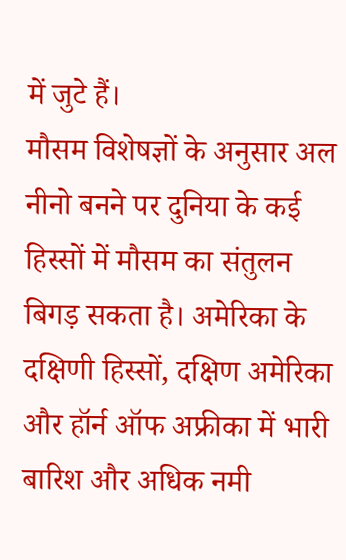में जुटे हैं।
मौसम विशेषज्ञों के अनुसार अल नीनो बनने पर दुनिया के कई हिस्सों में मौसम का संतुलन बिगड़ सकता है। अमेरिका के दक्षिणी हिस्सों, दक्षिण अमेरिका और हॉर्न ऑफ अफ्रीका में भारी बारिश और अधिक नमी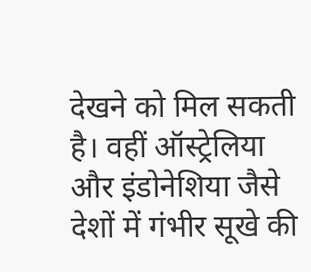देखने को मिल सकती है। वहीं ऑस्ट्रेलिया और इंडोनेशिया जैसे देशों में गंभीर सूखे की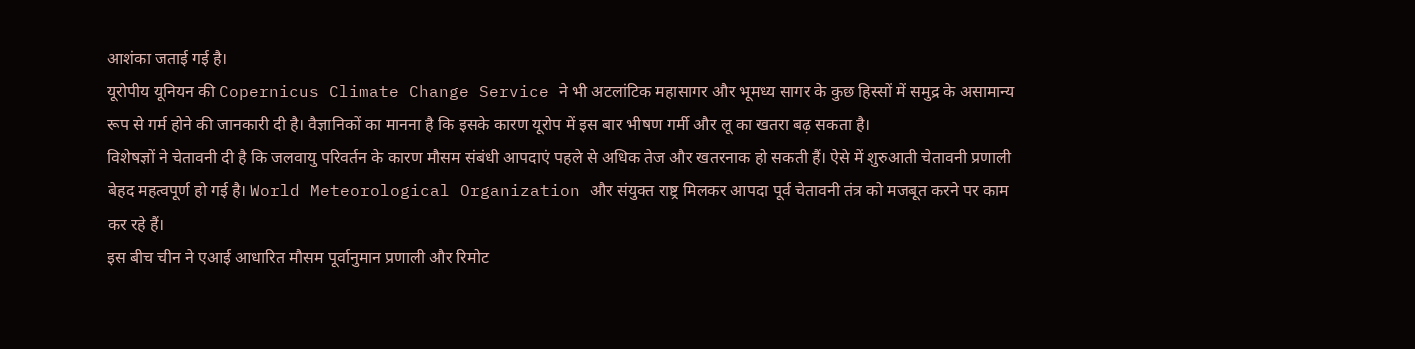आशंका जताई गई है।
यूरोपीय यूनियन की Copernicus Climate Change Service ने भी अटलांटिक महासागर और भूमध्य सागर के कुछ हिस्सों में समुद्र के असामान्य रूप से गर्म होने की जानकारी दी है। वैज्ञानिकों का मानना है कि इसके कारण यूरोप में इस बार भीषण गर्मी और लू का खतरा बढ़ सकता है।
विशेषज्ञों ने चेतावनी दी है कि जलवायु परिवर्तन के कारण मौसम संबंधी आपदाएं पहले से अधिक तेज और खतरनाक हो सकती हैं। ऐसे में शुरुआती चेतावनी प्रणाली बेहद महत्वपूर्ण हो गई है। World Meteorological Organization और संयुक्त राष्ट्र मिलकर आपदा पूर्व चेतावनी तंत्र को मजबूत करने पर काम कर रहे हैं।
इस बीच चीन ने एआई आधारित मौसम पूर्वानुमान प्रणाली और रिमोट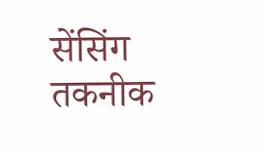सेंसिंग तकनीक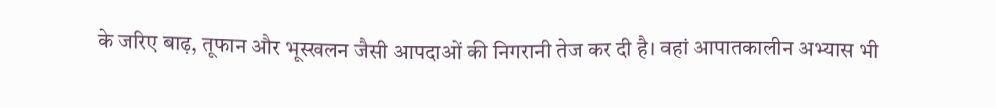के जरिए बाढ़, तूफान और भूस्खलन जैसी आपदाओं की निगरानी तेज कर दी है। वहां आपातकालीन अभ्यास भी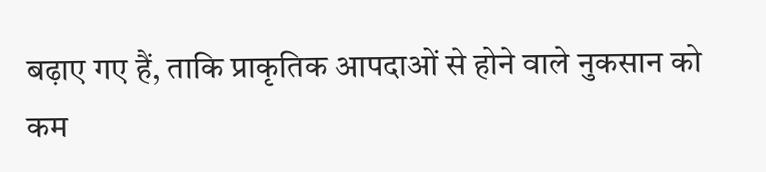बढ़ाए गए हैं, ताकि प्राकृतिक आपदाओं से होने वाले नुकसान को कम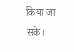किया जा सके।